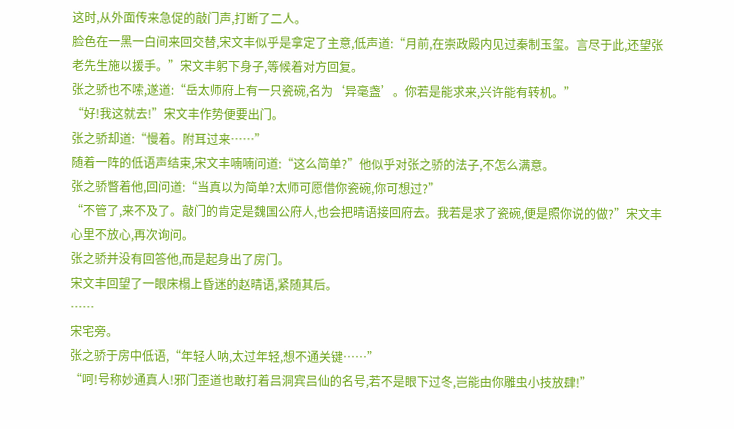这时,从外面传来急促的敲门声,打断了二人。
脸色在一黑一白间来回交替,宋文丰似乎是拿定了主意,低声道:“月前,在崇政殿内见过秦制玉玺。言尽于此,还望张老先生施以援手。”宋文丰躬下身子,等候着对方回复。
张之骄也不嗦,遂道:“岳太师府上有一只瓷碗,名为‘异毫盏’。你若是能求来,兴许能有转机。”
“好!我这就去!”宋文丰作势便要出门。
张之骄却道:“慢着。附耳过来……”
随着一阵的低语声结束,宋文丰喃喃问道:“这么简单?”他似乎对张之骄的法子,不怎么满意。
张之骄瞥着他,回问道:“当真以为简单?太师可愿借你瓷碗,你可想过?”
“不管了,来不及了。敲门的肯定是魏国公府人,也会把晴语接回府去。我若是求了瓷碗,便是照你说的做?”宋文丰心里不放心,再次询问。
张之骄并没有回答他,而是起身出了房门。
宋文丰回望了一眼床榻上昏迷的赵晴语,紧随其后。
……
宋宅旁。
张之骄于房中低语,“年轻人呐,太过年轻,想不通关键……”
“呵!号称妙通真人!邪门歪道也敢打着吕洞宾吕仙的名号,若不是眼下过冬,岂能由你雕虫小技放肆!”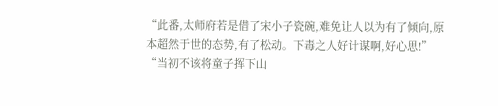“此番,太师府若是借了宋小子瓷碗,难免让人以为有了倾向,原本超然于世的态势,有了松动。下毒之人好计谋啊,好心思!”
“当初不该将童子挥下山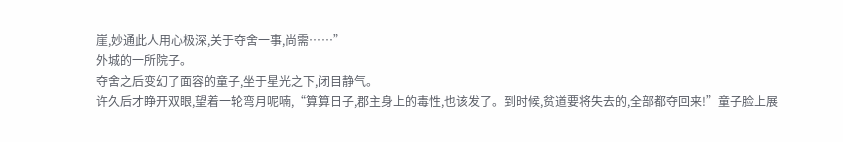崖,妙通此人用心极深,关于夺舍一事,尚需……”
外城的一所院子。
夺舍之后变幻了面容的童子,坐于星光之下,闭目静气。
许久后才睁开双眼,望着一轮弯月呢喃,“算算日子,郡主身上的毒性,也该发了。到时候,贫道要将失去的,全部都夺回来!”童子脸上展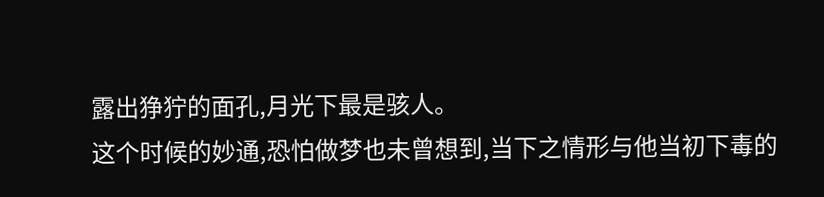露出狰狞的面孔,月光下最是骇人。
这个时候的妙通,恐怕做梦也未曾想到,当下之情形与他当初下毒的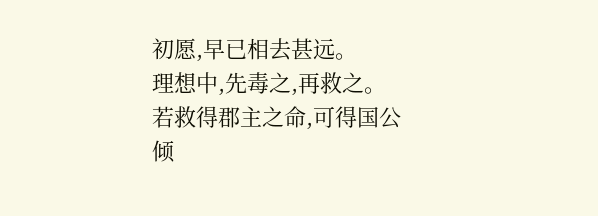初愿,早已相去甚远。
理想中,先毒之,再救之。若救得郡主之命,可得国公倾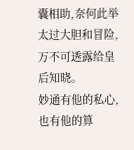囊相助,奈何此举太过大胆和冒险,万不可透露给皇后知晓。
妙通有他的私心,也有他的算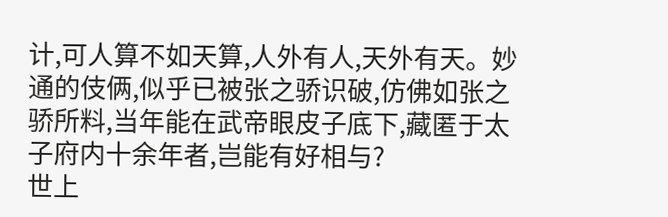计,可人算不如天算,人外有人,天外有天。妙通的伎俩,似乎已被张之骄识破,仿佛如张之骄所料,当年能在武帝眼皮子底下,藏匿于太子府内十余年者,岂能有好相与?
世上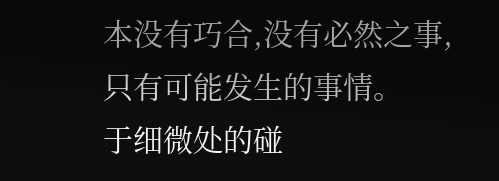本没有巧合,没有必然之事,只有可能发生的事情。
于细微处的碰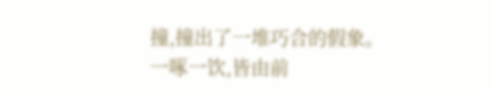撞,撞出了一堆巧合的假象。
一啄一饮,皆由前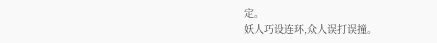定。
妖人巧设连环,众人误打误撞。